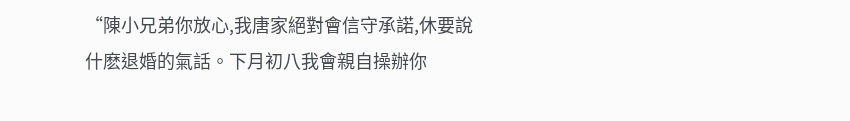“陳小兄弟你放心,我唐家絕對會信守承諾,休要說什麽退婚的氣話。下月初八我會親自操辦你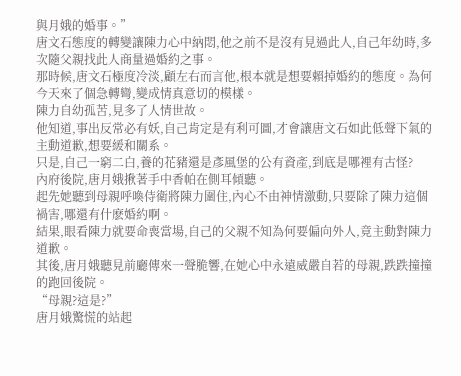與月娥的婚事。”
唐文石態度的轉變讓陳力心中納悶,他之前不是沒有見過此人,自己年幼時,多次隨父親找此人商量過婚約之事。
那時候,唐文石極度冷淡,顧左右而言他,根本就是想要賴掉婚約的態度。為何今天來了個急轉彎,變成情真意切的模樣。
陳力自幼孤苦,見多了人情世故。
他知道,事出反常必有妖,自己肯定是有利可圖,才會讓唐文石如此低聲下氣的主動道歉,想要緩和關系。
只是,自己一窮二白,養的花豬還是彥風堡的公有資產,到底是哪裡有古怪?
內府後院,唐月娥揪著手中香帕在側耳傾聽。
起先她聽到母親呼喚侍衛將陳力圍住,內心不由神情激動,只要除了陳力這個禍害,哪還有什麽婚約啊。
結果,眼看陳力就要命喪當場,自己的父親不知為何要偏向外人,竟主動對陳力道歉。
其後,唐月娥聽見前廳傳來一聲脆響,在她心中永遠威嚴自若的母親,跌跌撞撞的跑回後院。
“母親?這是?”
唐月娥驚慌的站起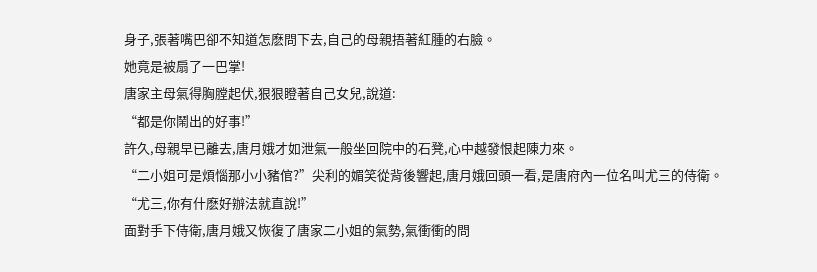身子,張著嘴巴卻不知道怎麽問下去,自己的母親捂著紅腫的右臉。
她竟是被扇了一巴掌!
唐家主母氣得胸膛起伏,狠狠瞪著自己女兒,說道:
“都是你鬧出的好事!”
許久,母親早已離去,唐月娥才如泄氣一般坐回院中的石凳,心中越發恨起陳力來。
“二小姐可是煩惱那小小豬倌?”尖利的媚笑從背後響起,唐月娥回頭一看,是唐府內一位名叫尤三的侍衛。
“尤三,你有什麽好辦法就直說!”
面對手下侍衛,唐月娥又恢復了唐家二小姐的氣勢,氣衝衝的問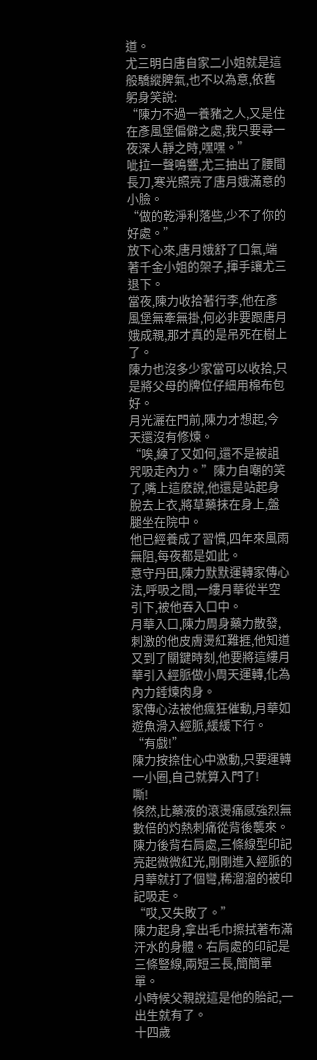道。
尤三明白唐自家二小姐就是這般驕縱脾氣,也不以為意,依舊躬身笑說:
“陳力不過一養豬之人,又是住在彥風堡偏僻之處,我只要尋一夜深人靜之時,嘿嘿。”
呲拉一聲鳴響,尤三抽出了腰間長刀,寒光照亮了唐月娥滿意的小臉。
“做的乾淨利落些,少不了你的好處。”
放下心來,唐月娥舒了口氣,端著千金小姐的架子,揮手讓尤三退下。
當夜,陳力收拾著行李,他在彥風堡無牽無掛,何必非要跟唐月娥成親,那才真的是吊死在樹上了。
陳力也沒多少家當可以收拾,只是將父母的牌位仔細用棉布包好。
月光灑在門前,陳力才想起,今天還沒有修煉。
“唉,練了又如何,還不是被詛咒吸走內力。”陳力自嘲的笑了,嘴上這麽說,他還是站起身脫去上衣,將草藥抹在身上,盤腿坐在院中。
他已經養成了習慣,四年來風雨無阻,每夜都是如此。
意守丹田,陳力默默運轉家傳心法,呼吸之間,一縷月華從半空引下,被他吞入口中。
月華入口,陳力周身藥力散發,刺激的他皮膚燙紅難捱,他知道又到了關鍵時刻,他要將這縷月華引入經脈做小周天運轉,化為內力錘煉肉身。
家傳心法被他瘋狂催動,月華如遊魚滑入經脈,緩緩下行。
“有戲!”
陳力按捺住心中激動,只要運轉一小圈,自己就算入門了!
嘶!
倏然,比藥液的滾燙痛感強烈無數倍的灼熱刺痛從背後襲來。
陳力後背右肩處,三條線型印記亮起微微紅光,剛剛進入經脈的月華就打了個彎,稀溜溜的被印記吸走。
“哎,又失敗了。”
陳力起身,拿出毛巾擦拭著布滿汗水的身體。右肩處的印記是三條豎線,兩短三長,簡簡單單。
小時候父親說這是他的胎記,一出生就有了。
十四歲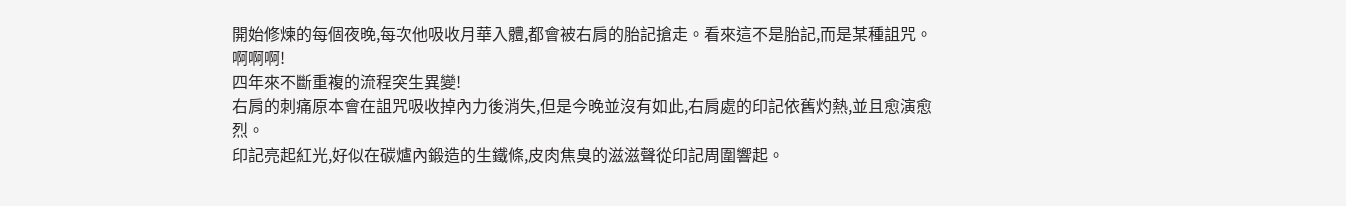開始修煉的每個夜晚,每次他吸收月華入體,都會被右肩的胎記搶走。看來這不是胎記,而是某種詛咒。
啊啊啊!
四年來不斷重複的流程突生異變!
右肩的刺痛原本會在詛咒吸收掉內力後消失,但是今晚並沒有如此,右肩處的印記依舊灼熱,並且愈演愈烈。
印記亮起紅光,好似在碳爐內鍛造的生鐵條,皮肉焦臭的滋滋聲從印記周圍響起。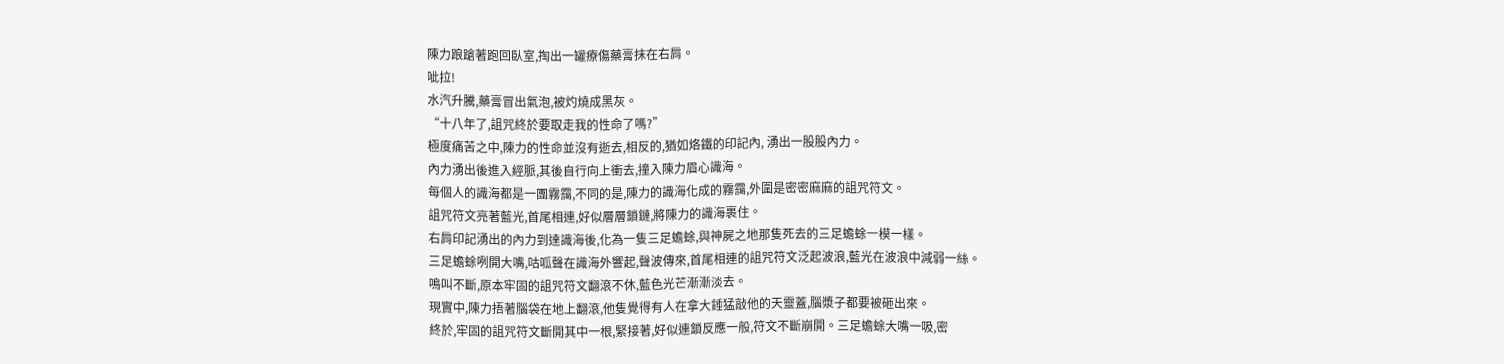陳力踉蹌著跑回臥室,掏出一罐療傷藥膏抹在右肩。
呲拉!
水汽升騰,藥膏冒出氣泡,被灼燒成黑灰。
“十八年了,詛咒終於要取走我的性命了嗎?”
極度痛苦之中,陳力的性命並沒有逝去,相反的,猶如烙鐵的印記內, 湧出一股股內力。
內力湧出後進入經脈,其後自行向上衝去,撞入陳力眉心識海。
每個人的識海都是一團霧靄,不同的是,陳力的識海化成的霧靄,外圍是密密麻麻的詛咒符文。
詛咒符文亮著藍光,首尾相連,好似層層鎖鏈,將陳力的識海裹住。
右肩印記湧出的內力到達識海後,化為一隻三足蟾蜍,與神屍之地那隻死去的三足蟾蜍一模一樣。
三足蟾蜍咧開大嘴,咕呱聲在識海外響起,聲波傳來,首尾相連的詛咒符文泛起波浪,藍光在波浪中減弱一絲。
鳴叫不斷,原本牢固的詛咒符文翻滾不休,藍色光芒漸漸淡去。
現實中,陳力捂著腦袋在地上翻滾,他隻覺得有人在拿大錘猛敲他的天靈蓋,腦漿子都要被砸出來。
終於,牢固的詛咒符文斷開其中一根,緊接著,好似連鎖反應一般,符文不斷崩開。三足蟾蜍大嘴一吸,密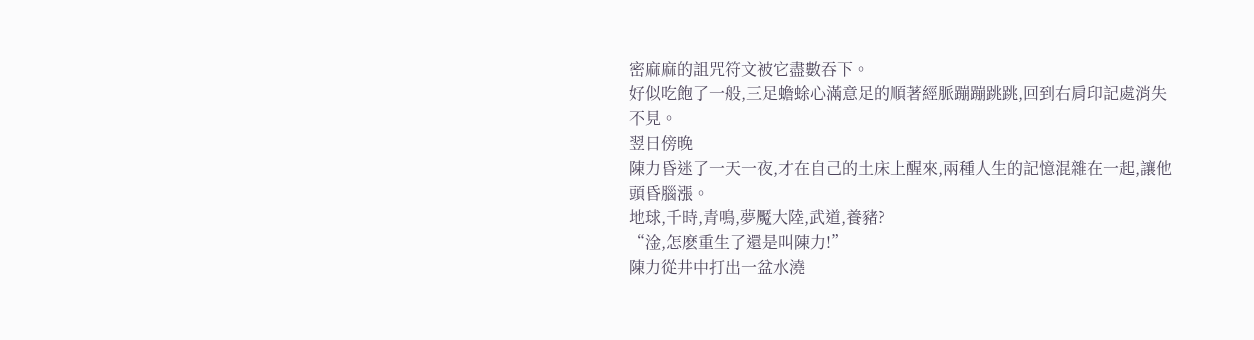密麻麻的詛咒符文被它盡數吞下。
好似吃飽了一般,三足蟾蜍心滿意足的順著經脈蹦蹦跳跳,回到右肩印記處消失不見。
翌日傍晚
陳力昏迷了一天一夜,才在自己的土床上醒來,兩種人生的記憶混雜在一起,讓他頭昏腦漲。
地球,千時,青鳴,夢魘大陸,武道,養豬?
“淦,怎麽重生了還是叫陳力!”
陳力從井中打出一盆水澆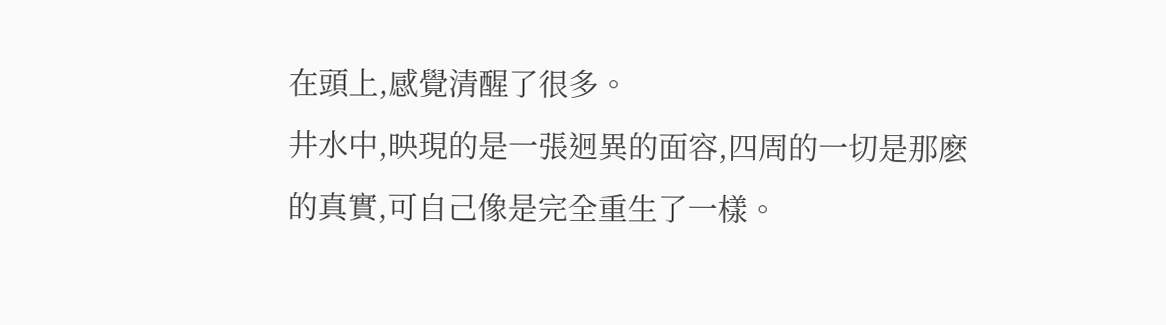在頭上,感覺清醒了很多。
井水中,映現的是一張迥異的面容,四周的一切是那麽的真實,可自己像是完全重生了一樣。